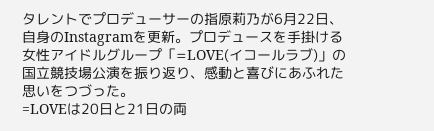タレントでプロデューサーの指原莉乃が6月22日、自身のInstagramを更新。プロデュースを手掛ける女性アイドルグループ「=LOVE(イコールラブ)」の国立競技場公演を振り返り、感動と喜びにあふれた思いをつづった。
=LOVEは20日と21日の両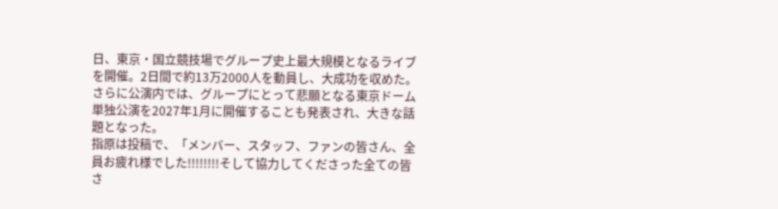日、東京・国立競技場でグループ史上最大規模となるライブを開催。2日間で約13万2000人を動員し、大成功を収めた。さらに公演内では、グループにとって悲願となる東京ドーム単独公演を2027年1月に開催することも発表され、大きな話題となった。
指原は投稿で、「メンバー、スタッフ、ファンの皆さん、全員お疲れ様でした!!!!!!!!そして協力してくださった全ての皆さ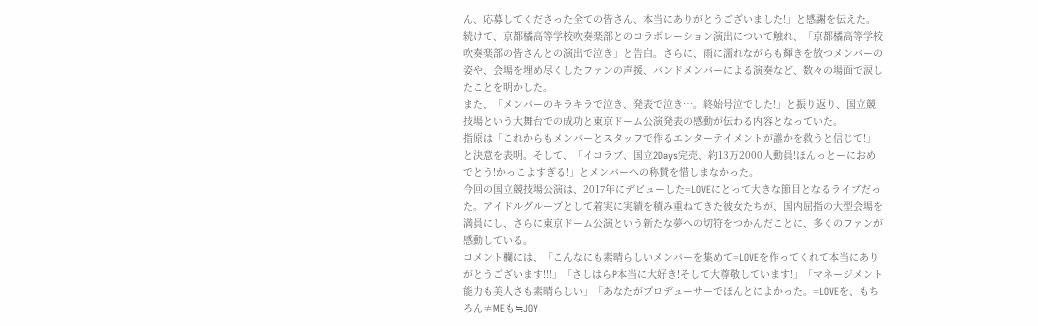ん、応募してくださった全ての皆さん、本当にありがとうございました!」と感謝を伝えた。
続けて、京都橘高等学校吹奏楽部とのコラボレーション演出について触れ、「京都橘高等学校吹奏楽部の皆さんとの演出で泣き」と告白。さらに、雨に濡れながらも輝きを放つメンバーの姿や、会場を埋め尽くしたファンの声援、バンドメンバーによる演奏など、数々の場面で涙したことを明かした。
また、「メンバーのキラキラで泣き、発表で泣き…。終始号泣でした!」と振り返り、国立競技場という大舞台での成功と東京ドーム公演発表の感動が伝わる内容となっていた。
指原は「これからもメンバーとスタッフで作るエンターテイメントが誰かを救うと信じて!」と決意を表明。そして、「イコラブ、国立2Days完売、約13万2000人動員!ほんっとーにおめでとう!かっこよすぎる!」とメンバーへの称賛を惜しまなかった。
今回の国立競技場公演は、2017年にデビューした=LOVEにとって大きな節目となるライブだった。アイドルグループとして着実に実績を積み重ねてきた彼女たちが、国内屈指の大型会場を満員にし、さらに東京ドーム公演という新たな夢への切符をつかんだことに、多くのファンが感動している。
コメント欄には、「こんなにも素晴らしいメンバーを集めて=LOVEを作ってくれて本当にありがとうございます!!!」「さしはらP本当に大好き!そして大尊敬しています!」「マネージメント能力も美人さも素晴らしい」「あなたがプロデューサーでほんとによかった。=LOVEを、もちろん≠MEも≒JOY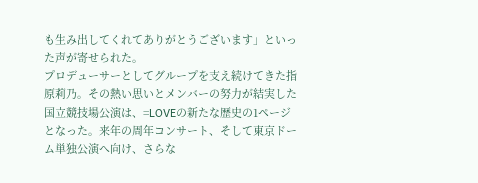も生み出してくれてありがとうございます」といった声が寄せられた。
プロデューサーとしてグループを支え続けてきた指原莉乃。その熱い思いとメンバーの努力が結実した国立競技場公演は、=LOVEの新たな歴史の1ページとなった。来年の周年コンサート、そして東京ドーム単独公演へ向け、さらな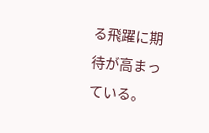る飛躍に期待が高まっている。